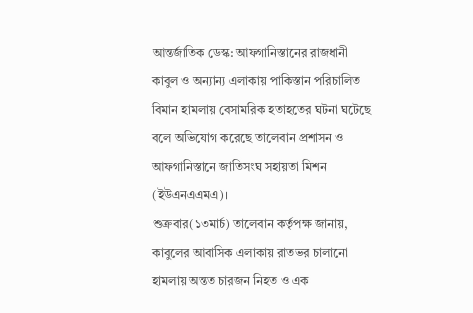আন্তর্জাতিক ডেস্ক: আফগানিস্তানের রাজধানী কাবুল ও অন্যান্য এলাকায় পাকিস্তান পরিচালিত বিমান হামলায় বেসামরিক হতাহতের ঘটনা ঘটেছে বলে অভিযোগ করেছে তালেবান প্রশাসন ও আফগানিস্তানে জাতিসংঘ সহায়তা মিশন (ইউএনএএমএ)।
শুক্রবার(১৩মার্চ) তালেবান কর্তৃপক্ষ জানায়, কাবুলের আবাসিক এলাকায় রাতভর চালানো হামলায় অন্তত চারজন নিহত ও এক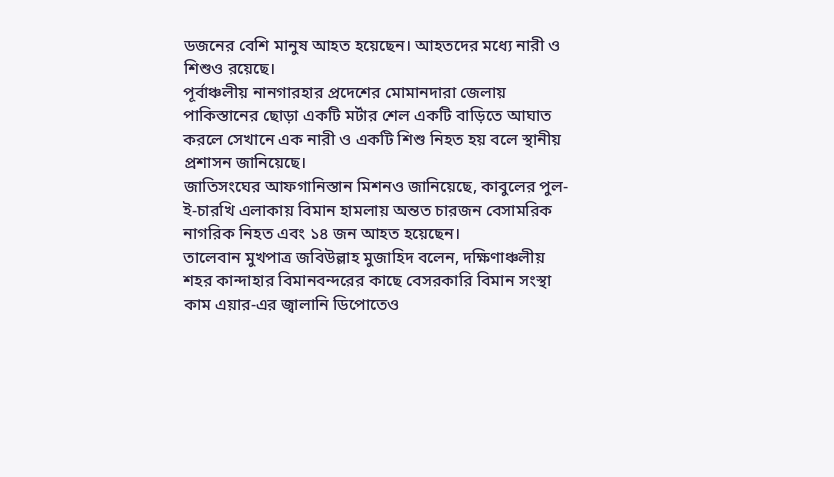ডজনের বেশি মানুষ আহত হয়েছেন। আহতদের মধ্যে নারী ও শিশুও রয়েছে।
পূর্বাঞ্চলীয় নানগারহার প্রদেশের মোমানদারা জেলায় পাকিস্তানের ছোড়া একটি মর্টার শেল একটি বাড়িতে আঘাত করলে সেখানে এক নারী ও একটি শিশু নিহত হয় বলে স্থানীয় প্রশাসন জানিয়েছে।
জাতিসংঘের আফগানিস্তান মিশনও জানিয়েছে, কাবুলের পুল-ই-চারখি এলাকায় বিমান হামলায় অন্তত চারজন বেসামরিক নাগরিক নিহত এবং ১৪ জন আহত হয়েছেন।
তালেবান মুখপাত্র জবিউল্লাহ মুজাহিদ বলেন, দক্ষিণাঞ্চলীয় শহর কান্দাহার বিমানবন্দরের কাছে বেসরকারি বিমান সংস্থা কাম এয়ার-এর জ্বালানি ডিপোতেও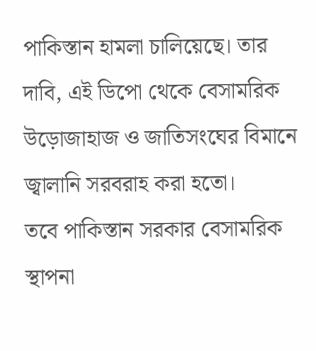পাকিস্তান হামলা চালিয়েছে। তার দাবি, এই ডিপো থেকে বেসামরিক উড়োজাহাজ ও জাতিসংঘের বিমানে জ্বালানি সরবরাহ করা হতো।
তবে পাকিস্তান সরকার বেসামরিক স্থাপনা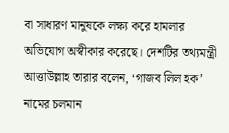বা সাধারণ মানুষকে লক্ষ্য করে হামলার অভিযোগ অস্বীকার করেছে। দেশটির তথ্যমন্ত্রী আত্তাউল্লাহ তারার বলেন, ‘গাজব লিল হক’ নামের চলমান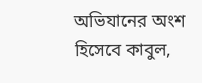অভিযানের অংশ হিসেবে কাবুল,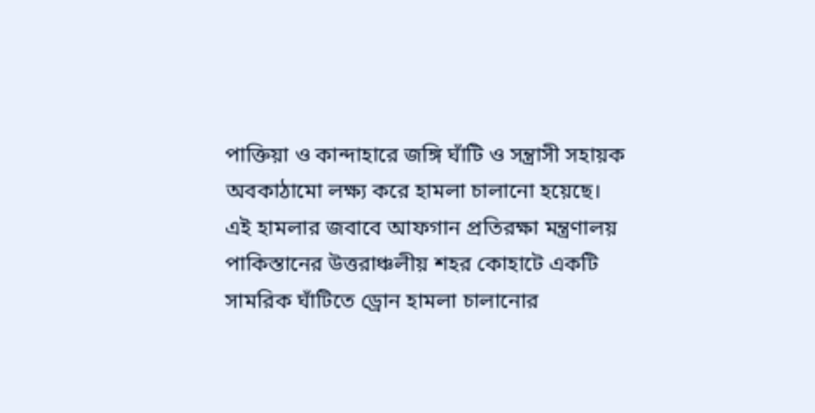পাক্তিয়া ও কান্দাহারে জঙ্গি ঘাঁটি ও সন্ত্রাসী সহায়ক অবকাঠামো লক্ষ্য করে হামলা চালানো হয়েছে।
এই হামলার জবাবে আফগান প্রতিরক্ষা মন্ত্রণালয় পাকিস্তানের উত্তরাঞ্চলীয় শহর কোহাটে একটি সামরিক ঘাঁটিতে ড্রোন হামলা চালানোর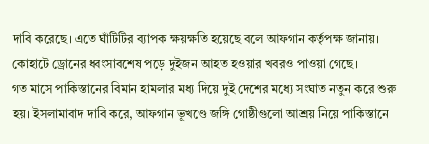দাবি করেছে। এতে ঘাঁটিটির ব্যাপক ক্ষয়ক্ষতি হয়েছে বলে আফগান কর্তৃপক্ষ জানায়। কোহাটে ড্রোনের ধ্বংসাবশেষ পড়ে দুইজন আহত হওয়ার খবরও পাওয়া গেছে।
গত মাসে পাকিস্তানের বিমান হামলার মধ্য দিয়ে দুই দেশের মধ্যে সংঘাত নতুন করে শুরু হয়। ইসলামাবাদ দাবি করে, আফগান ভূখণ্ডে জঙ্গি গোষ্ঠীগুলো আশ্রয় নিয়ে পাকিস্তানে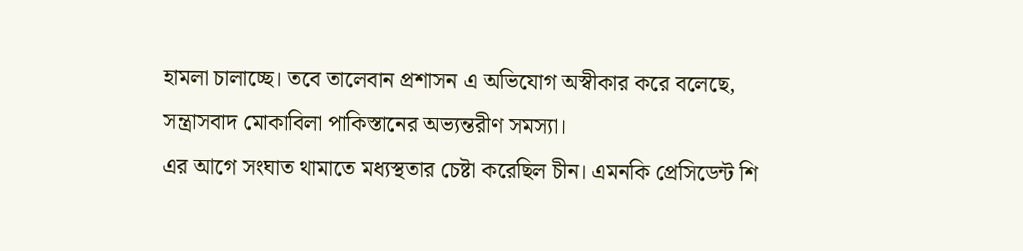হামলা চালাচ্ছে। তবে তালেবান প্রশাসন এ অভিযোগ অস্বীকার করে বলেছে, সন্ত্রাসবাদ মোকাবিলা পাকিস্তানের অভ্যন্তরীণ সমস্যা।
এর আগে সংঘাত থামাতে মধ্যস্থতার চেষ্টা করেছিল চীন। এমনকি প্রেসিডেন্ট শি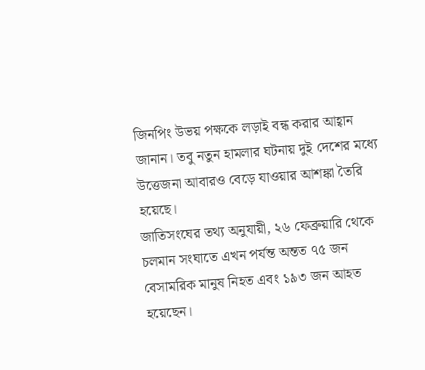জিনপিং উভয় পক্ষকে লড়াই বন্ধ করার আহ্বান জানান। তবু নতুন হামলার ঘটনায় দুই দেশের মধ্যে উত্তেজনা আবারও বেড়ে যাওয়ার আশঙ্কা তৈরি হয়েছে।
জাতিসংঘের তথ্য অনুযায়ী, ২৬ ফেব্রুয়ারি থেকে চলমান সংঘাতে এখন পর্যন্ত অন্তত ৭৫ জন বেসামরিক মানুষ নিহত এবং ১৯৩ জন আহত হয়েছেন।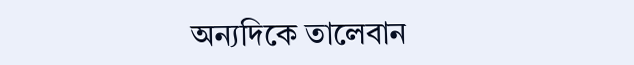অন্যদিকে তালেবান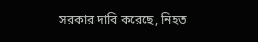সরকার দাবি করেছে, নিহত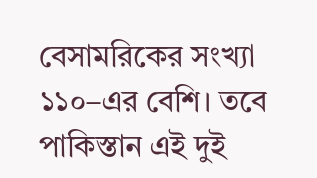বেসামরিকের সংখ্যা ১১০–এর বেশি। তবে পাকিস্তান এই দুই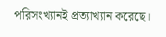পরিসংখ্যানই প্রত্যাখ্যান করেছে।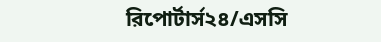রিপোর্টার্স২৪/এসসি